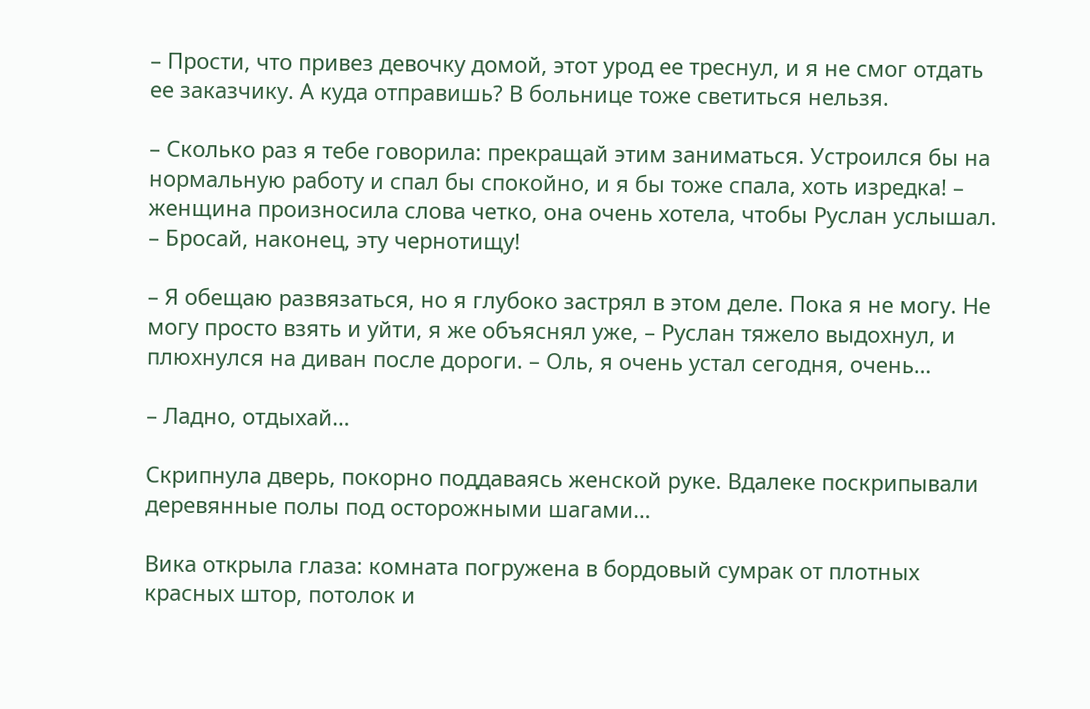– Прости, что привез девочку домой, этот урод ее треснул, и я не смог отдать ее заказчику. А куда отправишь? В больнице тоже светиться нельзя.

– Сколько раз я тебе говорила: прекращай этим заниматься. Устроился бы на нормальную работу и спал бы спокойно, и я бы тоже спала, хоть изредка! – женщина произносила слова четко, она очень хотела, чтобы Руслан услышал. – Бросай, наконец, эту чернотищу!

– Я обещаю развязаться, но я глубоко застрял в этом деле. Пока я не могу. Не могу просто взять и уйти, я же объяснял уже, – Руслан тяжело выдохнул, и плюхнулся на диван после дороги. – Оль, я очень устал сегодня, очень…

– Ладно, отдыхай…

Скрипнула дверь, покорно поддаваясь женской руке. Вдалеке поскрипывали деревянные полы под осторожными шагами…

Вика открыла глаза: комната погружена в бордовый сумрак от плотных красных штор, потолок и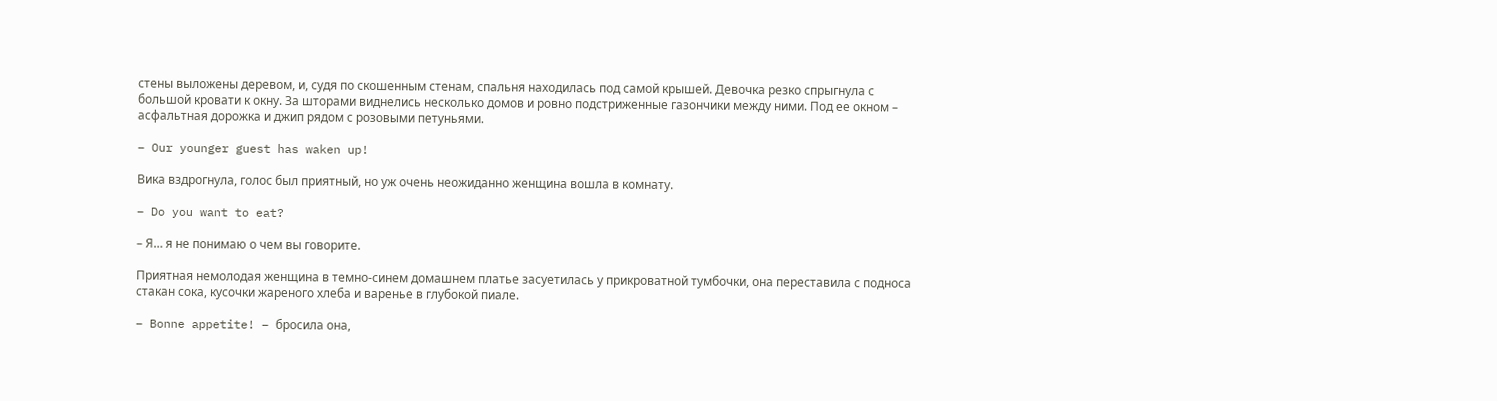стены выложены деревом, и, судя по скошенным стенам, спальня находилась под самой крышей. Девочка резко спрыгнула с большой кровати к окну. За шторами виднелись несколько домов и ровно подстриженные газончики между ними. Под ее окном – асфальтная дорожка и джип рядом с розовыми петуньями.

– Our younger guest has waken up!

Вика вздрогнула, голос был приятный, но уж очень неожиданно женщина вошла в комнату.

– Do you want to eat?

– Я… я не понимаю о чем вы говорите.

Приятная немолодая женщина в темно-синем домашнем платье засуетилась у прикроватной тумбочки, она переставила с подноса стакан сока, кусочки жареного хлеба и варенье в глубокой пиале.

– Bonne appetite! – бросила она,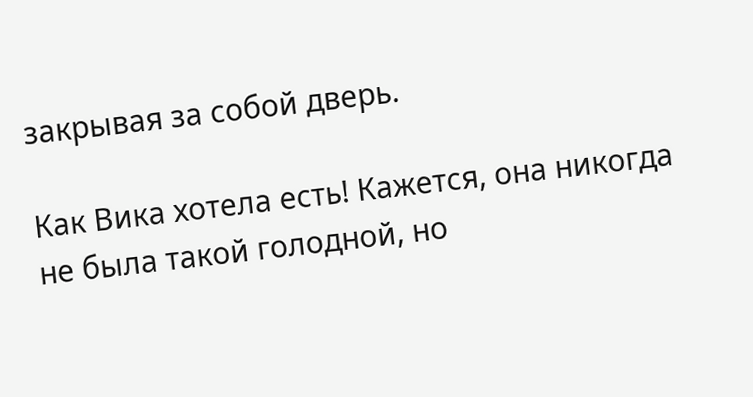закрывая за собой дверь.

Как Вика хотела есть! Кажется, она никогда не была такой голодной, но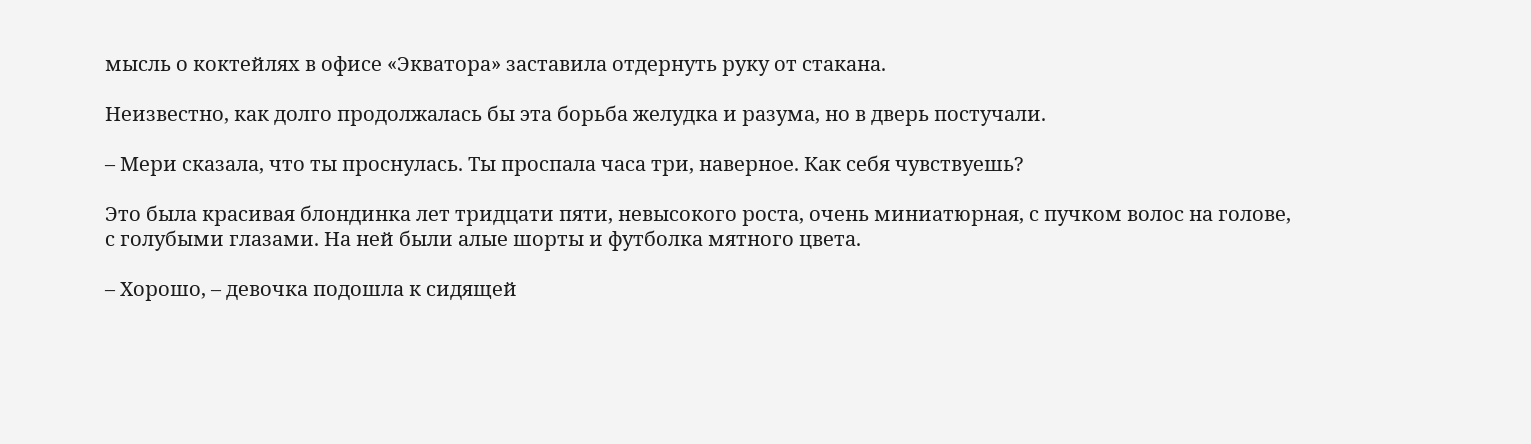мысль о коктейлях в офисе «Экватора» заставила отдернуть руку от стакана.

Неизвестно, как долго продолжалась бы эта борьба желудка и разума, но в дверь постучали.

– Мери сказала, что ты проснулась. Ты проспала часа три, наверное. Как себя чувствуешь?

Это была красивая блондинка лет тридцати пяти, невысокого роста, очень миниатюрная, с пучком волос на голове, с голубыми глазами. На ней были алые шорты и футболка мятного цвета.

– Хорошо, – девочка подошла к сидящей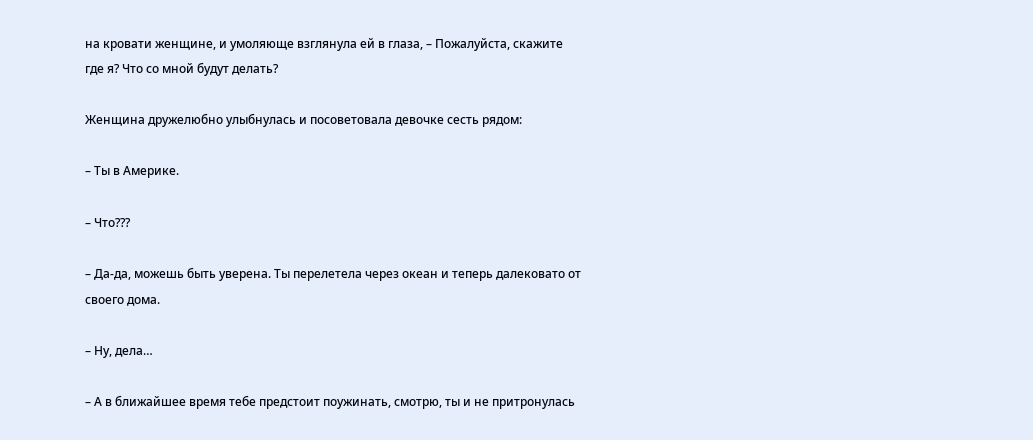на кровати женщине, и умоляюще взглянула ей в глаза, – Пожалуйста, скажите где я? Что со мной будут делать?

Женщина дружелюбно улыбнулась и посоветовала девочке сесть рядом:

– Ты в Америке.

– Что???

– Да-да, можешь быть уверена. Ты перелетела через океан и теперь далековато от своего дома.

– Ну, дела…

– А в ближайшее время тебе предстоит поужинать, смотрю, ты и не притронулась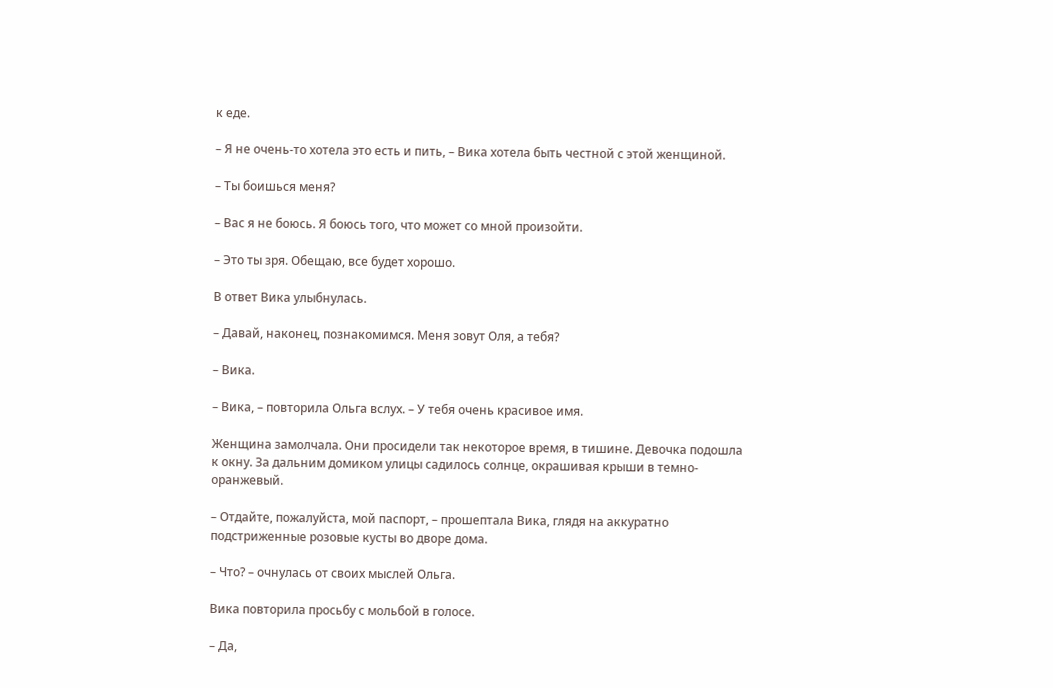к еде.

– Я не очень-то хотела это есть и пить, – Вика хотела быть честной с этой женщиной.

– Ты боишься меня?

– Вас я не боюсь. Я боюсь того, что может со мной произойти.

– Это ты зря. Обещаю, все будет хорошо.

В ответ Вика улыбнулась.

– Давай, наконец, познакомимся. Меня зовут Оля, а тебя?

– Вика.

– Вика, – повторила Ольга вслух. – У тебя очень красивое имя.

Женщина замолчала. Они просидели так некоторое время, в тишине. Девочка подошла к окну. За дальним домиком улицы садилось солнце, окрашивая крыши в темно-оранжевый.

– Отдайте, пожалуйста, мой паспорт, – прошептала Вика, глядя на аккуратно подстриженные розовые кусты во дворе дома.

– Что? – очнулась от своих мыслей Ольга.

Вика повторила просьбу с мольбой в голосе.

– Да,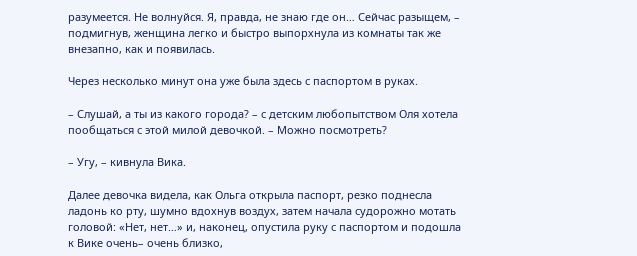разумеется. Не волнуйся. Я, правда, не знаю где он… Сейчас разыщем, – подмигнув, женщина легко и быстро выпорхнула из комнаты так же внезапно, как и появилась.

Через несколько минут она уже была здесь с паспортом в руках.

– Слушай, а ты из какого города? – с детским любопытством Оля хотела пообщаться с этой милой девочкой. – Можно посмотреть?

– Угу, – кивнула Вика.

Далее девочка видела, как Ольга открыла паспорт, резко поднесла ладонь ко рту, шумно вдохнув воздух, затем начала судорожно мотать головой: «Нет, нет…» и, наконец, опустила руку с паспортом и подошла к Вике очень– очень близко,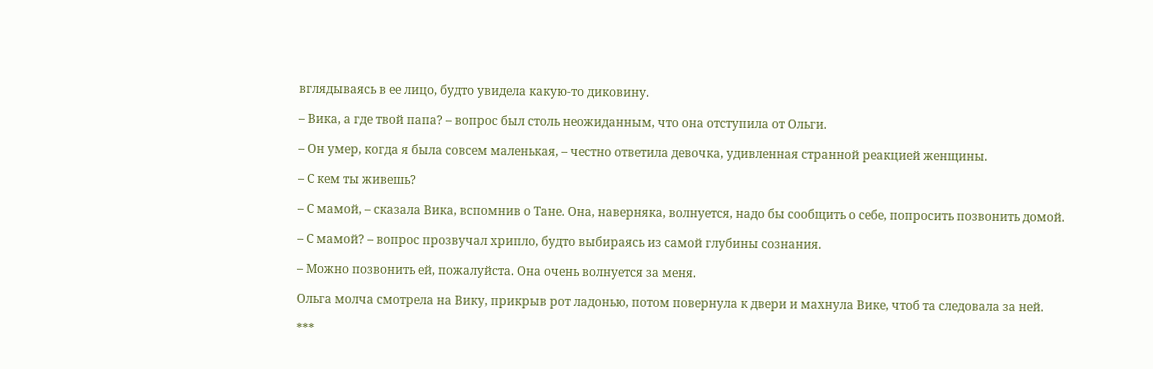вглядываясь в ее лицо, будто увидела какую-то диковину.

– Вика, а где твой папа? – вопрос был столь неожиданным, что она отступила от Ольги.

– Он умер, когда я была совсем маленькая, – честно ответила девочка, удивленная странной реакцией женщины.

– С кем ты живешь?

– С мамой, – сказала Вика, вспомнив о Тане. Она, наверняка, волнуется, надо бы сообщить о себе, попросить позвонить домой.

– С мамой? – вопрос прозвучал хрипло, будто выбираясь из самой глубины сознания.

– Можно позвонить ей, пожалуйста. Она очень волнуется за меня.

Ольга молча смотрела на Вику, прикрыв рот ладонью, потом повернула к двери и махнула Вике, чтоб та следовала за ней.

***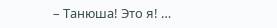– Танюша! Это я! …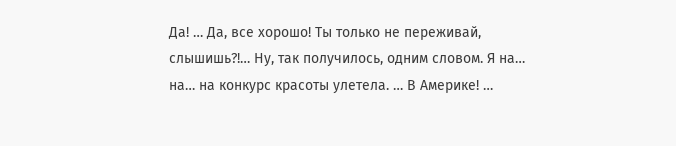Да! … Да, все хорошо! Ты только не переживай, слышишь?!… Ну, так получилось, одним словом. Я на… на… на конкурс красоты улетела. … В Америке! …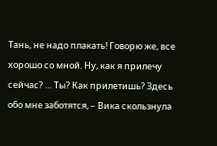Тань, не надо плакать! Говорю же, все хорошо со мной. Ну, как я прилечу сейчас? … Ты? Как прилетишь? Здесь обо мне заботятся, – Вика скользнула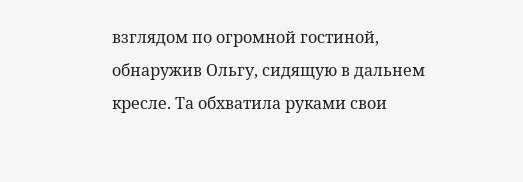взглядом по огромной гостиной, обнаружив Ольгу, сидящую в дальнем кресле. Та обхватила руками свои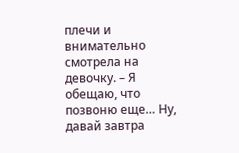плечи и внимательно смотрела на девочку. – Я обещаю, что позвоню еще… Ну, давай завтра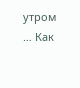утром … Как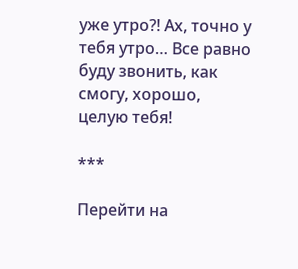уже утро?! Ах, точно у тебя утро… Все равно буду звонить, как смогу, хорошо, целую тебя!

***

Перейти на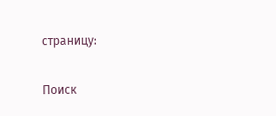страницу:

Поиск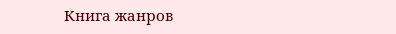Книга жанров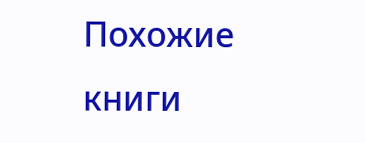Похожие книги